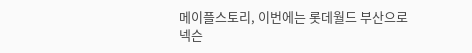메이플스토리, 이번에는 롯데월드 부산으로
넥슨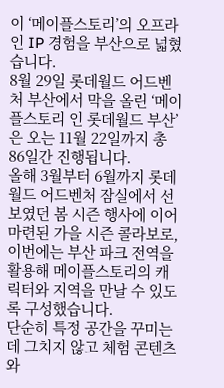이 ‘메이플스토리’의 오프라인 IP 경험을 부산으로 넓혔습니다.
8월 29일 롯데월드 어드벤처 부산에서 막을 올린 ‘메이플스토리 인 롯데월드 부산’은 오는 11월 22일까지 총 86일간 진행됩니다.
올해 3월부터 6월까지 롯데월드 어드벤처 잠실에서 선보였던 봄 시즌 행사에 이어 마련된 가을 시즌 콜라보로, 이번에는 부산 파크 전역을 활용해 메이플스토리의 캐릭터와 지역을 만날 수 있도록 구성했습니다.
단순히 특정 공간을 꾸미는 데 그치지 않고 체험 콘텐츠와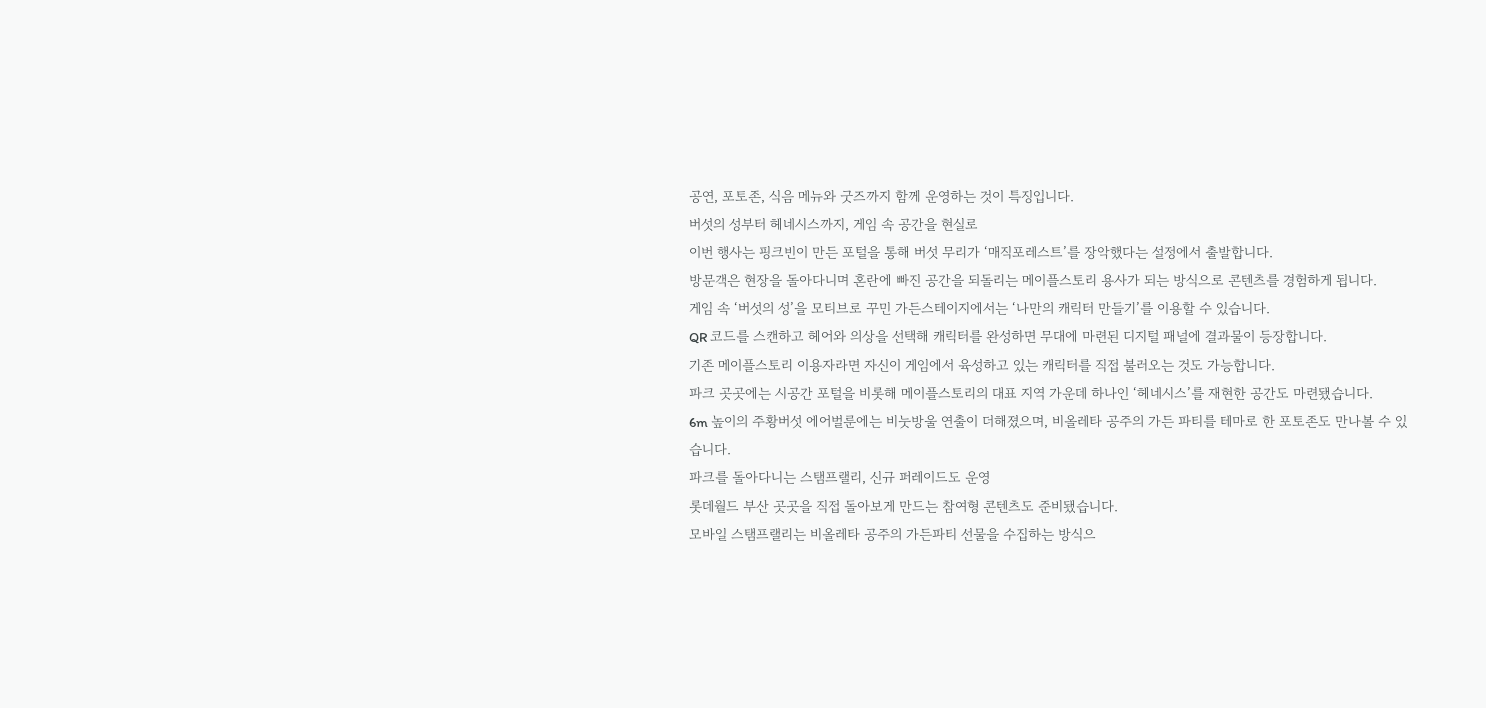공연, 포토존, 식음 메뉴와 굿즈까지 함께 운영하는 것이 특징입니다.
버섯의 성부터 헤네시스까지, 게임 속 공간을 현실로
이번 행사는 핑크빈이 만든 포털을 통해 버섯 무리가 ‘매직포레스트’를 장악했다는 설정에서 출발합니다.
방문객은 현장을 돌아다니며 혼란에 빠진 공간을 되돌리는 메이플스토리 용사가 되는 방식으로 콘텐츠를 경험하게 됩니다.
게임 속 ‘버섯의 성’을 모티브로 꾸민 가든스테이지에서는 ‘나만의 캐릭터 만들기’를 이용할 수 있습니다.
QR 코드를 스캔하고 헤어와 의상을 선택해 캐릭터를 완성하면 무대에 마련된 디지털 패널에 결과물이 등장합니다.
기존 메이플스토리 이용자라면 자신이 게임에서 육성하고 있는 캐릭터를 직접 불러오는 것도 가능합니다.
파크 곳곳에는 시공간 포털을 비롯해 메이플스토리의 대표 지역 가운데 하나인 ‘헤네시스’를 재현한 공간도 마련됐습니다.
6m 높이의 주황버섯 에어벌룬에는 비눗방울 연출이 더해졌으며, 비올레타 공주의 가든 파티를 테마로 한 포토존도 만나볼 수 있습니다.
파크를 돌아다니는 스탬프랠리, 신규 퍼레이드도 운영
롯데월드 부산 곳곳을 직접 돌아보게 만드는 참여형 콘텐츠도 준비됐습니다.
모바일 스탬프랠리는 비올레타 공주의 가든파티 선물을 수집하는 방식으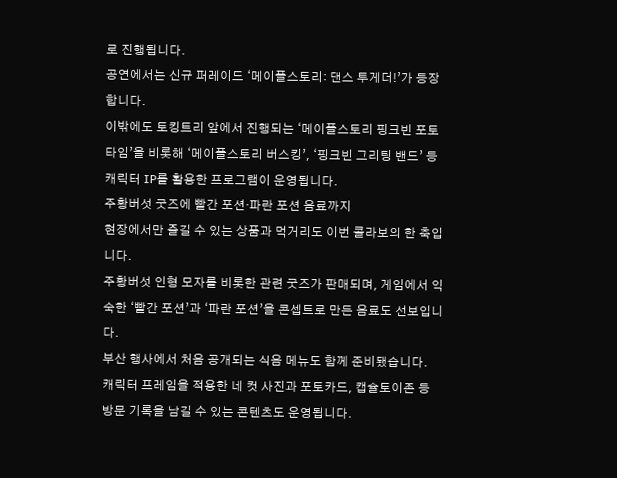로 진행됩니다.
공연에서는 신규 퍼레이드 ‘메이플스토리: 댄스 투게더!’가 등장합니다.
이밖에도 토킹트리 앞에서 진행되는 ‘메이플스토리 핑크빈 포토타임’을 비롯해 ‘메이플스토리 버스킹’, ‘핑크빈 그리팅 밴드’ 등 캐릭터 IP를 활용한 프로그램이 운영됩니다.
주황버섯 굿즈에 빨간 포션·파란 포션 음료까지
현장에서만 즐길 수 있는 상품과 먹거리도 이번 콜라보의 한 축입니다.
주황버섯 인형 모자를 비롯한 관련 굿즈가 판매되며, 게임에서 익숙한 ‘빨간 포션’과 ‘파란 포션’을 콘셉트로 만든 음료도 선보입니다.
부산 행사에서 처음 공개되는 식음 메뉴도 함께 준비됐습니다.
캐릭터 프레임을 적용한 네 컷 사진과 포토카드, 캡슐토이존 등 방문 기록을 남길 수 있는 콘텐츠도 운영됩니다.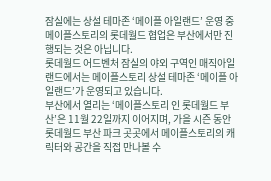잠실에는 상설 테마존 ‘메이플 아일랜드’ 운영 중
메이플스토리의 롯데월드 협업은 부산에서만 진행되는 것은 아닙니다.
롯데월드 어드벤처 잠실의 야외 구역인 매직아일랜드에서는 메이플스토리 상설 테마존 ‘메이플 아일랜드’가 운영되고 있습니다.
부산에서 열리는 ‘메이플스토리 인 롯데월드 부산’은 11월 22일까지 이어지며, 가을 시즌 동안 롯데월드 부산 파크 곳곳에서 메이플스토리의 캐릭터와 공간을 직접 만나볼 수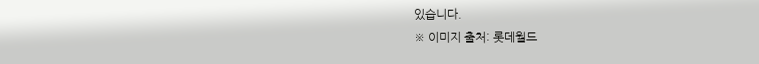있습니다.
※ 이미지 출처: 롯데월드